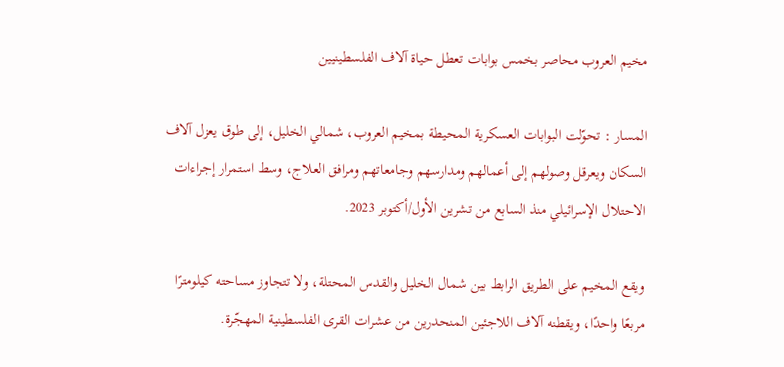مخيم العروب محاصر بخمس بوابات تعطل حياة آلاف الفلسطينيين

المسار : تحوّلت البوابات العسكرية المحيطة بمخيم العروب، شمالي الخليل، إلى طوق يعزل آلاف السكان ويعرقل وصولهم إلى أعمالهم ومدارسهم وجامعاتهم ومرافق العلاج، وسط استمرار إجراءات الاحتلال الإسرائيلي منذ السابع من تشرين الأول/أكتوبر 2023.

ويقع المخيم على الطريق الرابط بين شمال الخليل والقدس المحتلة، ولا تتجاوز مساحته كيلومترًا مربعًا واحدًا، ويقطنه آلاف اللاجئين المنحدرين من عشرات القرى الفلسطينية المهجّرة.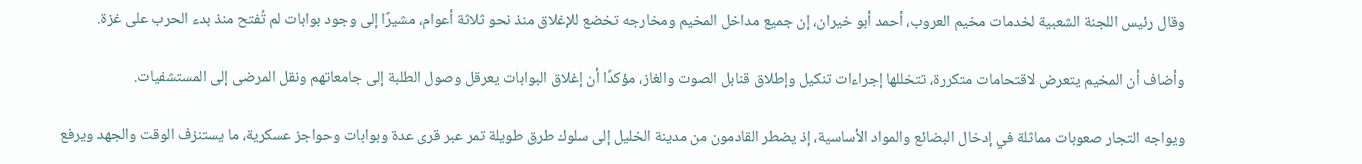وقال رئيس اللجنة الشعبية لخدمات مخيم العروب، أحمد أبو خيران، إن جميع مداخل المخيم ومخارجه تخضع للإغلاق منذ نحو ثلاثة أعوام، مشيرًا إلى وجود بوابات لم تُفتح منذ بدء الحرب على غزة.

وأضاف أن المخيم يتعرض لاقتحامات متكررة، تتخللها إجراءات تنكيل وإطلاق قنابل الصوت والغاز، مؤكدًا أن إغلاق البوابات يعرقل وصول الطلبة إلى جامعاتهم ونقل المرضى إلى المستشفيات.

ويواجه التجار صعوبات مماثلة في إدخال البضائع والمواد الأساسية، إذ يضطر القادمون من مدينة الخليل إلى سلوك طرق طويلة تمر عبر قرى عدة وبوابات وحواجز عسكرية، ما يستنزف الوقت والجهد ويرفع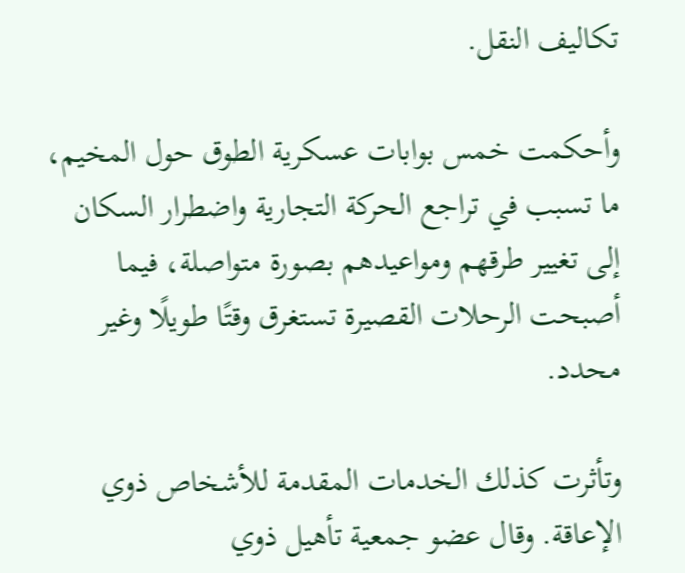تكاليف النقل.

وأحكمت خمس بوابات عسكرية الطوق حول المخيم، ما تسبب في تراجع الحركة التجارية واضطرار السكان إلى تغيير طرقهم ومواعيدهم بصورة متواصلة، فيما أصبحت الرحلات القصيرة تستغرق وقتًا طويلًا وغير محدد.

وتأثرت كذلك الخدمات المقدمة للأشخاص ذوي الإعاقة. وقال عضو جمعية تأهيل ذوي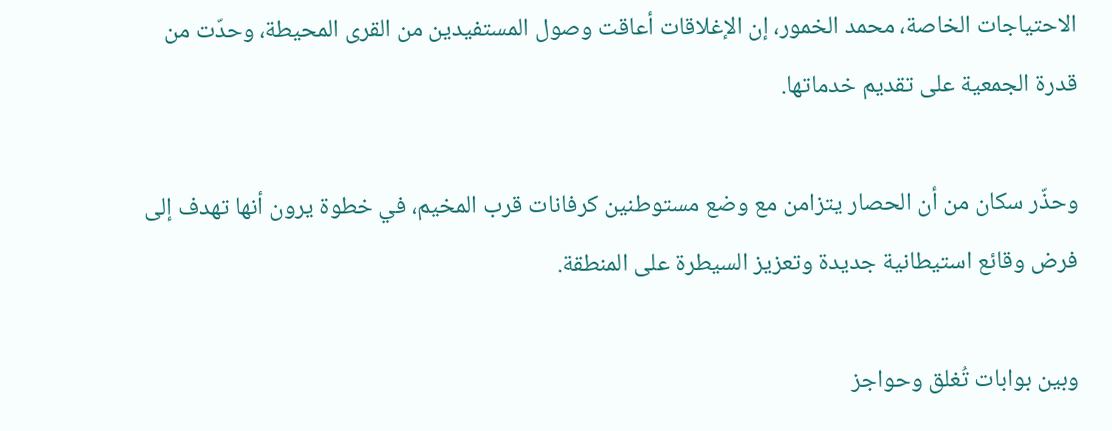الاحتياجات الخاصة، محمد الخمور، إن الإغلاقات أعاقت وصول المستفيدين من القرى المحيطة، وحدّت من قدرة الجمعية على تقديم خدماتها.

وحذّر سكان من أن الحصار يتزامن مع وضع مستوطنين كرفانات قرب المخيم، في خطوة يرون أنها تهدف إلى فرض وقائع استيطانية جديدة وتعزيز السيطرة على المنطقة.

وبين بوابات تُغلق وحواجز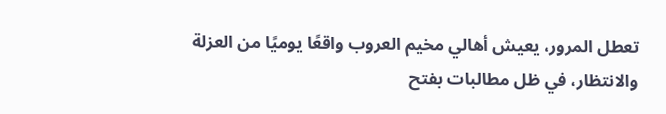تعطل المرور، يعيش أهالي مخيم العروب واقعًا يوميًا من العزلة والانتظار، في ظل مطالبات بفتح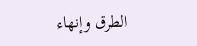الطرق وإنهاء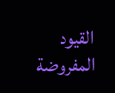القيود المفروضة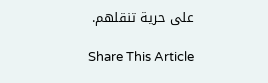على حرية تنقلهم.

Share This Article